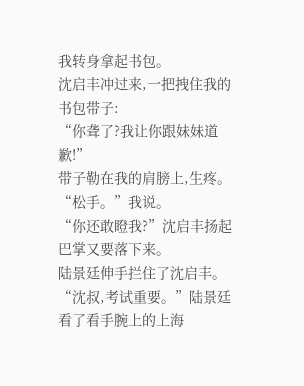我转身拿起书包。
沈启丰冲过来,一把拽住我的书包带子:
“你聋了?我让你跟妹妹道歉!”
带子勒在我的肩膀上,生疼。
“松手。”我说。
“你还敢瞪我?”沈启丰扬起巴掌又要落下来。
陆景廷伸手拦住了沈启丰。
“沈叔,考试重要。”陆景廷看了看手腕上的上海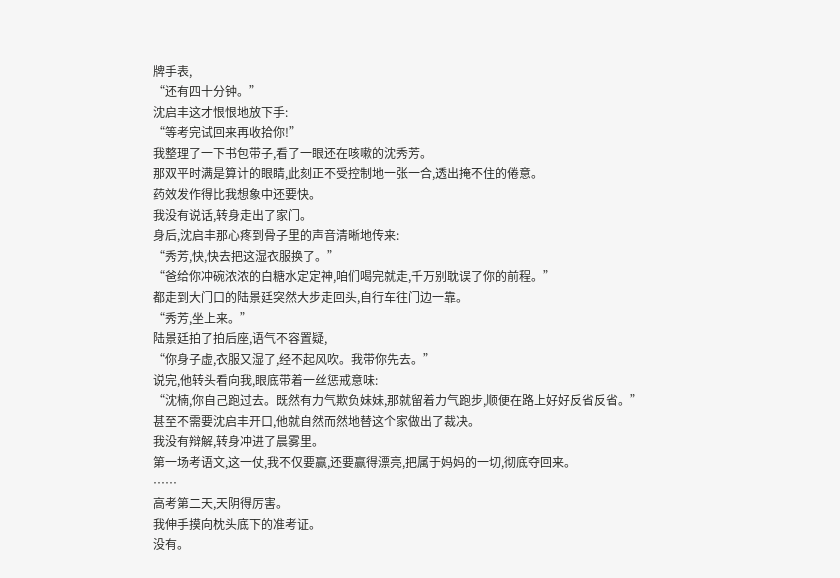牌手表,
“还有四十分钟。”
沈启丰这才恨恨地放下手:
“等考完试回来再收拾你!”
我整理了一下书包带子,看了一眼还在咳嗽的沈秀芳。
那双平时满是算计的眼睛,此刻正不受控制地一张一合,透出掩不住的倦意。
药效发作得比我想象中还要快。
我没有说话,转身走出了家门。
身后,沈启丰那心疼到骨子里的声音清晰地传来:
“秀芳,快,快去把这湿衣服换了。”
“爸给你冲碗浓浓的白糖水定定神,咱们喝完就走,千万别耽误了你的前程。”
都走到大门口的陆景廷突然大步走回头,自行车往门边一靠。
“秀芳,坐上来。”
陆景廷拍了拍后座,语气不容置疑,
“你身子虚,衣服又湿了,经不起风吹。我带你先去。”
说完,他转头看向我,眼底带着一丝惩戒意味:
“沈楠,你自己跑过去。既然有力气欺负妹妹,那就留着力气跑步,顺便在路上好好反省反省。”
甚至不需要沈启丰开口,他就自然而然地替这个家做出了裁决。
我没有辩解,转身冲进了晨雾里。
第一场考语文,这一仗,我不仅要赢,还要赢得漂亮,把属于妈妈的一切,彻底夺回来。
……
高考第二天,天阴得厉害。
我伸手摸向枕头底下的准考证。
没有。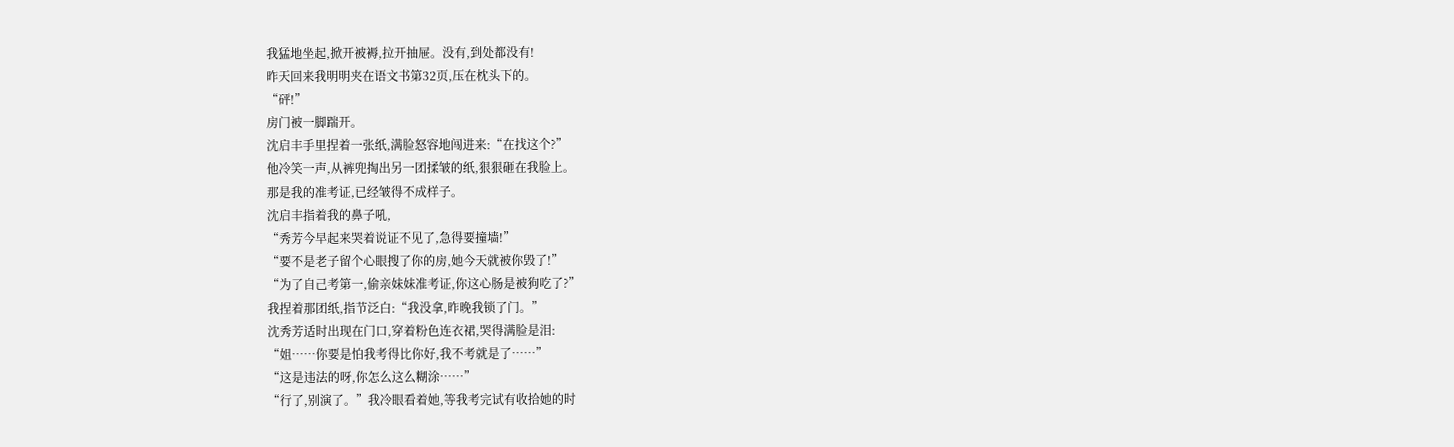我猛地坐起,掀开被褥,拉开抽屉。没有,到处都没有!
昨天回来我明明夹在语文书第32页,压在枕头下的。
“砰!”
房门被一脚踹开。
沈启丰手里捏着一张纸,满脸怒容地闯进来:“在找这个?”
他冷笑一声,从裤兜掏出另一团揉皱的纸,狠狠砸在我脸上。
那是我的准考证,已经皱得不成样子。
沈启丰指着我的鼻子吼,
“秀芳今早起来哭着说证不见了,急得要撞墙!”
“要不是老子留个心眼搜了你的房,她今天就被你毁了!”
“为了自己考第一,偷亲妹妹准考证,你这心肠是被狗吃了?”
我捏着那团纸,指节泛白:“我没拿,昨晚我锁了门。”
沈秀芳适时出现在门口,穿着粉色连衣裙,哭得满脸是泪:
“姐……你要是怕我考得比你好,我不考就是了……”
“这是违法的呀,你怎么这么糊涂……”
“行了,别演了。”我冷眼看着她,等我考完试有收拾她的时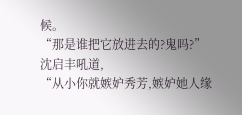候。
“那是谁把它放进去的?鬼吗?”
沈启丰吼道,
“从小你就嫉妒秀芳,嫉妒她人缘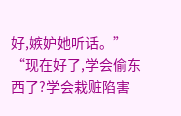好,嫉妒她听话。”
“现在好了,学会偷东西了?学会栽赃陷害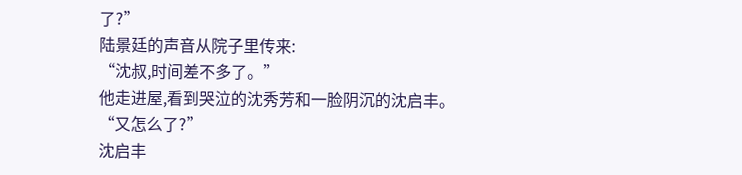了?”
陆景廷的声音从院子里传来:
“沈叔,时间差不多了。”
他走进屋,看到哭泣的沈秀芳和一脸阴沉的沈启丰。
“又怎么了?”
沈启丰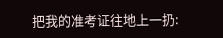把我的准考证往地上一扔: